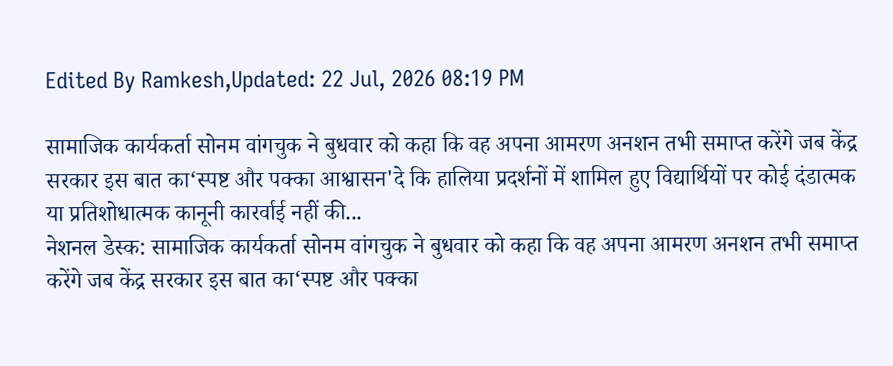Edited By Ramkesh,Updated: 22 Jul, 2026 08:19 PM

सामाजिक कार्यकर्ता सोनम वांगचुक ने बुधवार को कहा कि वह अपना आमरण अनशन तभी समाप्त करेंगे जब केंद्र सरकार इस बात का‘स्पष्ट और पक्का आश्वासन'दे कि हालिया प्रदर्शनों में शामिल हुए विद्यार्थियों पर कोई दंडात्मक या प्रतिशोधात्मक कानूनी कारर्वाई नहीं की...
नेशनल डेस्क: सामाजिक कार्यकर्ता सोनम वांगचुक ने बुधवार को कहा कि वह अपना आमरण अनशन तभी समाप्त करेंगे जब केंद्र सरकार इस बात का‘स्पष्ट और पक्का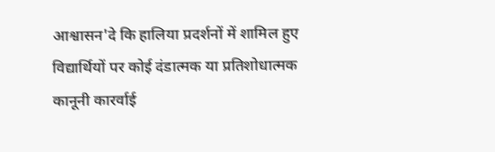आश्वासन'दे कि हालिया प्रदर्शनों में शामिल हुए विद्यार्थियों पर कोई दंडात्मक या प्रतिशोधात्मक कानूनी कारर्वाई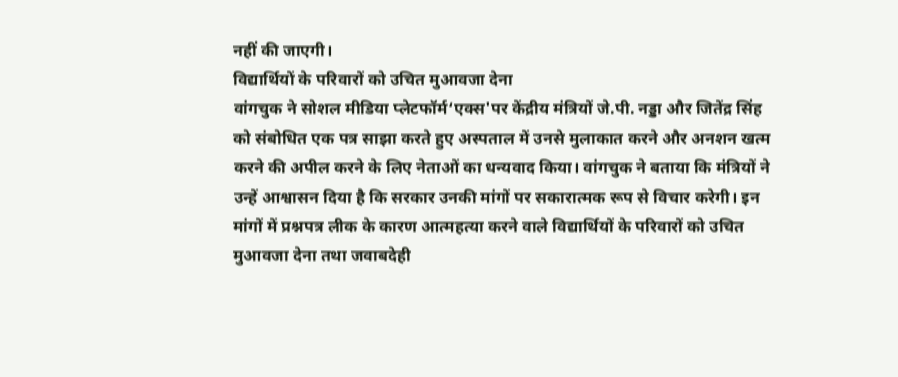नहीं की जाएगी।
विद्यार्थियों के परिवारों को उचित मुआवजा देना
वांगचुक ने सोशल मीडिया प्लेटफॉर्म‘एक्स'पर केंद्रीय मंत्रियों जे.पी. नड्डा और जितेंद्र सिंह को संबोधित एक पत्र साझा करते हुए अस्पताल में उनसे मुलाकात करने और अनशन खत्म करने की अपील करने के लिए नेताओं का धन्यवाद किया। वांगचुक ने बताया कि मंत्रियों ने उन्हें आश्वासन दिया है कि सरकार उनकी मांगों पर सकारात्मक रूप से विचार करेगी। इन मांगों में प्रश्नपत्र लीक के कारण आत्महत्या करने वाले विद्यार्थियों के परिवारों को उचित मुआवजा देना तथा जवाबदेही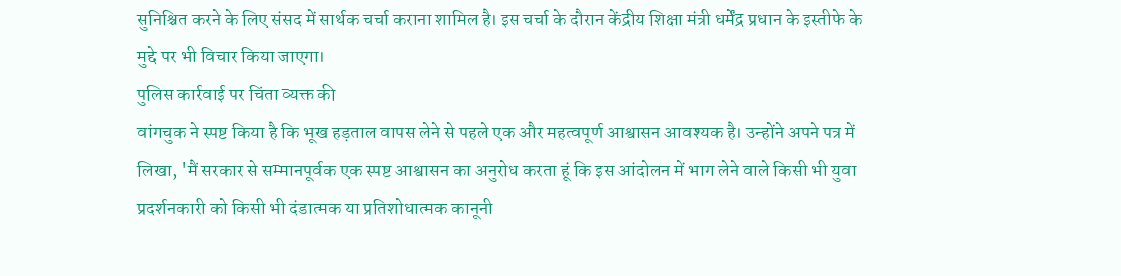सुनिश्चित करने के लिए संसद में सार्थक चर्चा कराना शामिल है। इस चर्चा के दौरान केंद्रीय शिक्षा मंत्री धर्मेंद्र प्रधान के इस्तीफे के मुद्दे पर भी विचार किया जाएगा।
पुलिस कार्रवाई पर चिंता व्यक्त की
वांगचुक ने स्पष्ट किया है कि भूख हड़ताल वापस लेने से पहले एक और महत्वपूर्ण आश्वासन आवश्यक है। उन्होंने अपने पत्र में लिखा, 'मैं सरकार से सम्मानपूर्वक एक स्पष्ट आश्वासन का अनुरोध करता हूं कि इस आंदोलन में भाग लेने वाले किसी भी युवा प्रदर्शनकारी को किसी भी दंडात्मक या प्रतिशोधात्मक कानूनी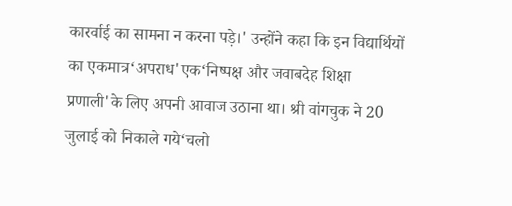कारर्वाई का सामना न करना पड़े।' उन्होंने कहा कि इन विद्यार्थियों का एकमात्र‘अपराध'एक‘निष्पक्ष और जवाबदेह शिक्षा प्रणाली'के लिए अपनी आवाज उठाना था। श्री वांगचुक ने 20 जुलाई को निकाले गये‘चलो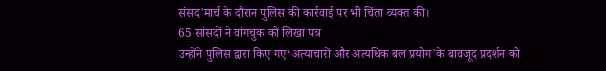संसद'मार्च के दौरान पुलिस की कार्रवाई पर भी चिंता व्यक्त की।
65 सांसदों ने वांगचुक को लिखा पत्र
उन्होंने पुलिस द्वारा किए गए‘अत्याचारों और अत्यधिक बल प्रयोग'के बावजूद प्रदर्शन को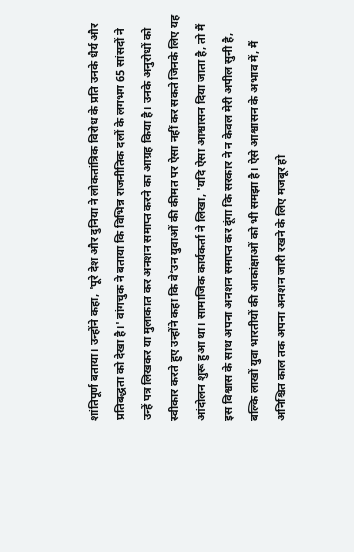शांतिपूर्ण बताया। उन्होंने कहा, 'पूरे देश और दुनिया ने लोकतांत्रिक विरोध के प्रति उनके धैर्य और प्रतिबद्धता को देखा है।' वांगचुक ने बताया कि विभिन्न राजनीतिक दलों के लगभग 65 सांसदों ने उन्हें पत्र लिखकर या मुलाकात कर अनशन समाप्त करने का आग्रह किया है। उनके अनुरोधों को स्वीकार करते हुए उन्होंने कहा कि वे‘उन युवाओं की कीमत पर ऐसा नहीं कर सकते जिनके लिए यह आंदोलन शुरू हुआ था। सामाजिक कार्यकर्ता ने लिखा, 'यदि ऐसा आश्वासन दिया जाता है, तो मैं इस विश्वास के साथ अपना अनशन समाप्त कर दूंगा कि सरकार ने न केवल मेरी अपील सुनी है, बल्कि लाखों युवा भारतीयों की आकांक्षाओं को भी समझा है। ऐसे आश्वासन के अभाव में, मैं अनिश्चित काल तक अपना अनशन जारी रखने के लिए मजबूर हो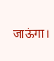जाऊंगा।